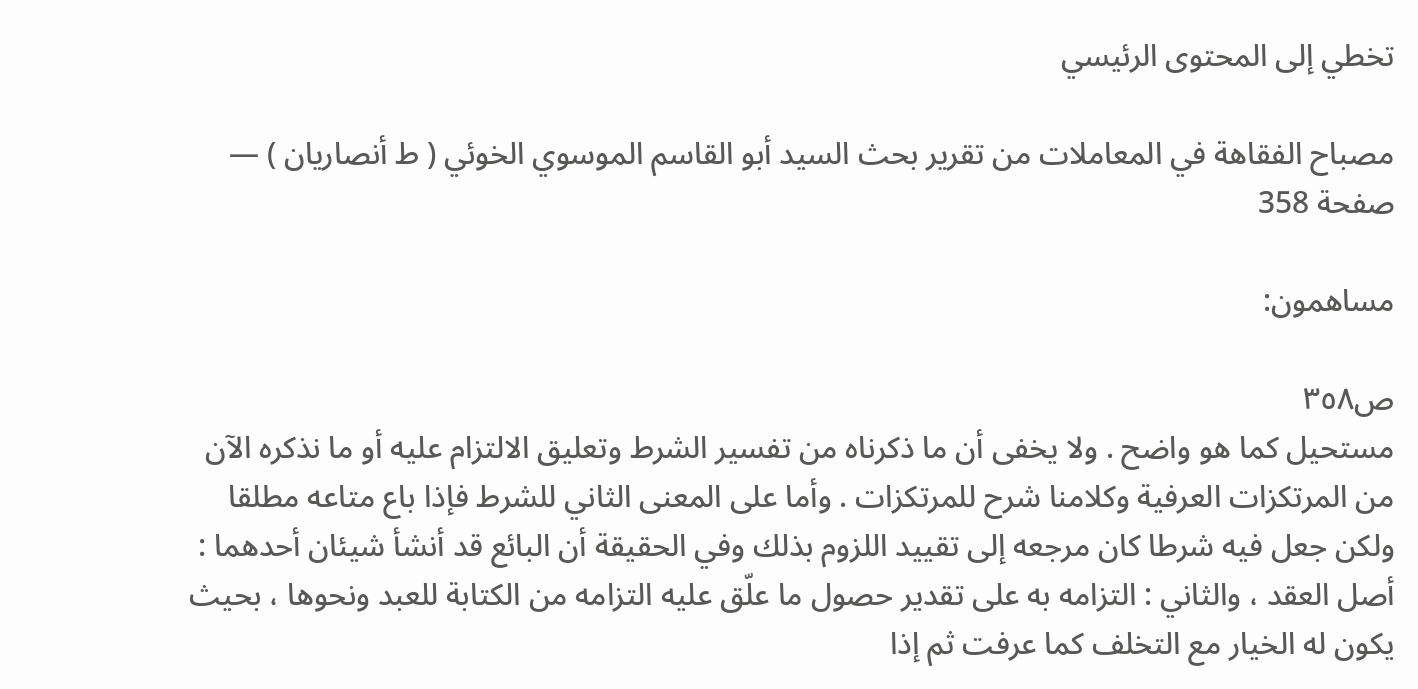تخطي إلى المحتوى الرئيسي

مصباح الفقاهة في المعاملات من تقرير بحث السيد أبو القاسم الموسوي الخوئي ( ط أنصاريان ) — صفحة 358

مساهمون:

ص٣٥٨
مستحيل كما هو واضح . ولا يخفى أن ما ذكرناه من تفسير الشرط وتعليق الالتزام عليه أو ما نذكره الآن من المرتكزات العرفية وكلامنا شرح للمرتكزات . وأما على المعنى الثاني للشرط فإذا باع متاعه مطلقا ولكن جعل فيه شرطا كان مرجعه إلى تقييد اللزوم بذلك وفي الحقيقة أن البائع قد أنشأ شيئان أحدهما : أصل العقد ، والثاني : التزامه به على تقدير حصول ما علّق عليه التزامه من الكتابة للعبد ونحوها ، بحيث يكون له الخيار مع التخلف كما عرفت ثم إذا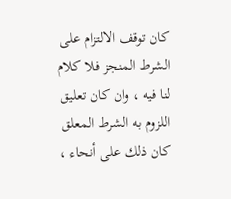كان توقف الالتزام على الشرط المنجز فلا كلام لنا فيه ، وان كان تعليق اللزوم به الشرط المعلق كان ذلك على أنحاء ،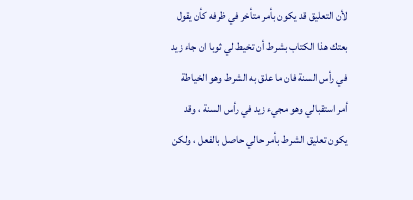لأن التعليق قد يكون بأمر متأخر في ظرفه كأن يقول بعتك هذا الكتاب بشرط أن تخيط لي ثوبا ان جاء زيد في رأس السنة فان ما علق به الشرط وهو الخياطة أمر استقبالي وهو مجيء زيد في رأس السنة ، وقد يكون تعليق الشرط بأمر حالي حاصل بالفعل ، ولكن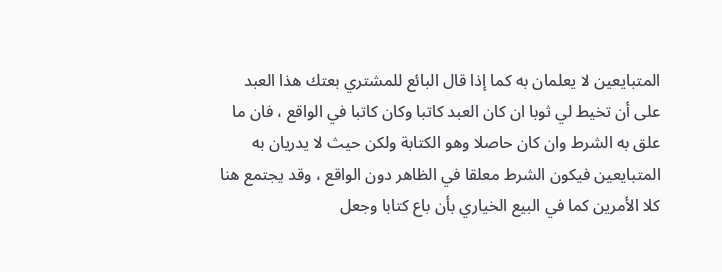المتبايعين لا يعلمان به كما إذا قال البائع للمشتري بعتك هذا العبد على أن تخيط لي ثوبا ان كان العبد كاتبا وكان كاتبا في الواقع ، فان ما علق به الشرط وان كان حاصلا وهو الكتابة ولكن حيث لا يدريان به المتبايعين فيكون الشرط معلقا في الظاهر دون الواقع ، وقد يجتمع هنا كلا الأمرين كما في البيع الخياري بأن باع كتابا وجعل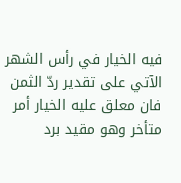فيه الخيار في رأس الشهر الآتي على تقدير ردّ الثمن فان معلق عليه الخيار أمر متأخر وهو مقيد برد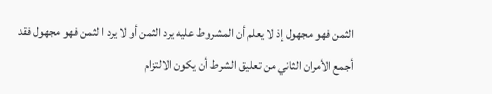الثمن فهو مجهول إذ لا يعلم أن المشروط عليه يرد الثمن أو لا يرد ا لثمن فهو مجهول فقد أجمع الأمران الثاني من تعليق الشرط أن يكون الالتزام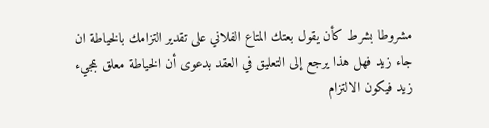مشروطا بشرط كأن يقول بعتك المتاع الفلاني على تقدير التزامك بالخياطة ان جاء زيد فهل هذا يرجع إلى التعليق في العقد بدعوى أن الخياطة معلق بمجيء زيد فيكون الالتزام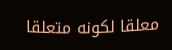معلقا لكونه متعلقا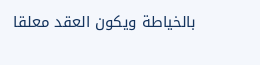بالخياطة ويكون العقد معلقا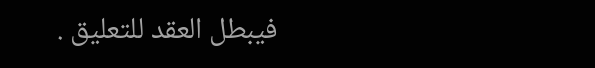فيبطل العقد للتعليق .